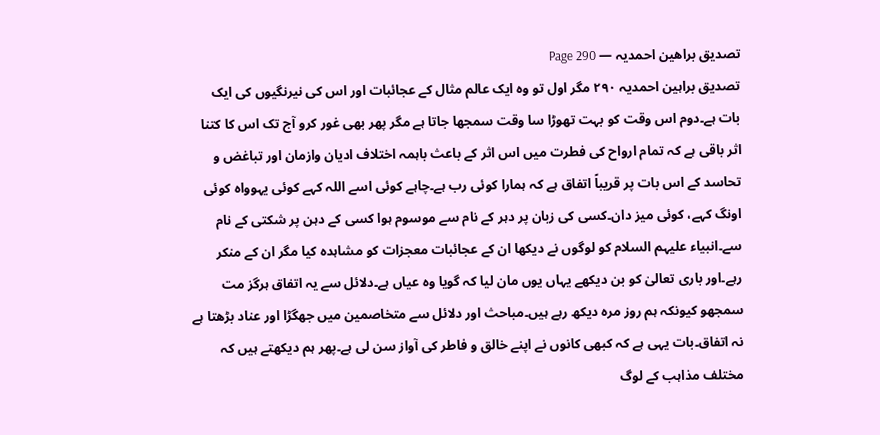تصدیق براھین احمدیہ — Page 290
تصدیق براہین احمدیہ ۲۹۰ مگر اول تو وہ ایک عالم مثال کے عجائبات اور اس کی نیرنگیوں کی ایک بات ہے۔دوم اس وقت کو بہت تھوڑا سا وقت سمجھا جاتا ہے مگر پھر بھی غور کرو آج تک اس کا کتنا اثر باقی ہے کہ تمام ارواح کی فطرت میں اس اثر کے باعث باہمہ اختلاف ادیان وازمان اور تباغض و تحاسد کے اس بات پر قریباً اتفاق ہے کہ ہمارا کوئی رب ہے۔چاہے کوئی اسے اللہ کہے کوئی یہوواہ کوئی اونگ کہے، کوئی میز دان۔کسی کی زبان پر دہر کے نام سے موسوم ہوا کسی کے دہن پر شکتی کے نام سے۔انبیاء علیہم السلام کو لوگوں نے دیکھا ان کے عجائبات معجزات کو مشاہدہ کیا مگر ان کے منکر رہے۔اور باری تعالیٰ کو بن دیکھے یہاں یوں مان لیا کہ گویا وہ عیاں ہے۔دلائل سے یہ اتفاق ہرگز مت سمجھو کیونکہ ہم روز مرہ دیکھ رہے ہیں۔مباحث اور دلائل سے متخاصمین میں جھگڑا اور عناد بڑھتا ہے نہ اتفاق۔بات یہی ہے کہ کبھی کانوں نے اپنے خالق و فاطر کی آواز سن لی ہے۔پھر ہم دیکھتے ہیں کہ مختلف مذاہب کے لوگ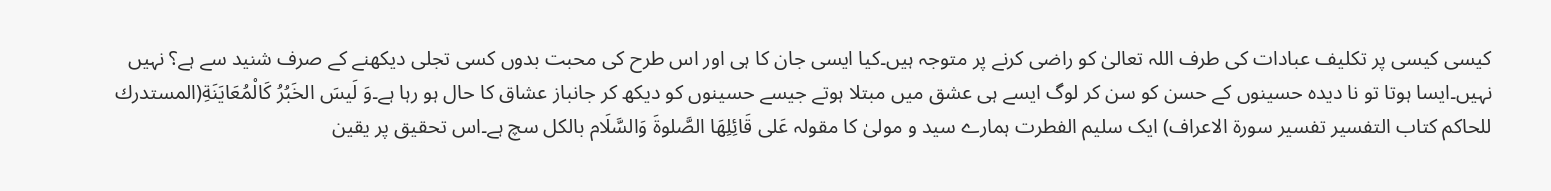کیسی کیسی پر تکلیف عبادات کی طرف اللہ تعالیٰ کو راضی کرنے پر متوجہ ہیں۔کیا ایسی جان کا ہی اور اس طرح کی محبت بدوں کسی تجلی دیکھنے کے صرف شنید سے ہے؟ نہیں نہیں۔ایسا ہوتا تو نا دیدہ حسینوں کے حسن کو سن کر لوگ ایسے ہی عشق میں مبتلا ہوتے جیسے حسینوں کو دیکھ کر جانباز عشاق کا حال ہو رہا ہے۔وَ لَيسَ الخَبُرُ كَالْمُعَايَنَةِ(المستدرك للحاكم كتاب التفسير تفسير سورۃ الاعراف) ایک سلیم الفطرت ہمارے سید و مولیٰ کا مقولہ عَلى قَائِلِهَا الصَّلوةَ وَالسَّلَام بالکل سچ ہے۔اس تحقیق پر یقین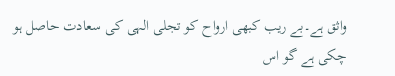واثق ہے۔بے ریب کبھی ارواح کو تجلی الہی کی سعادت حاصل ہو چکی ہے گو اس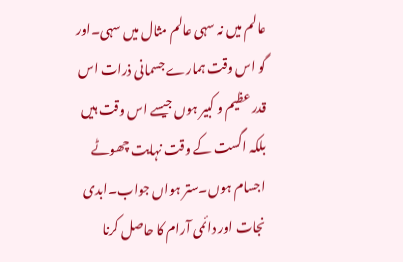عالم میں نہ سہی عالم مثال میں سہی۔اور گو اس وقت ہمارے جسمانی ذرات اس قدر عظیم و کبیر ہوں جیسے اس وقت ہیں بلکہ اگست کے وقت نہایت چھوٹے اجسام ہوں۔ستر ہواں جواب۔ابدی نجات اور دائمی آرام کا حاصل کرنا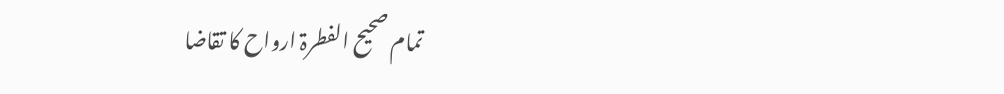تمام صحیح الفطرۃ ارواح کا تقاضا